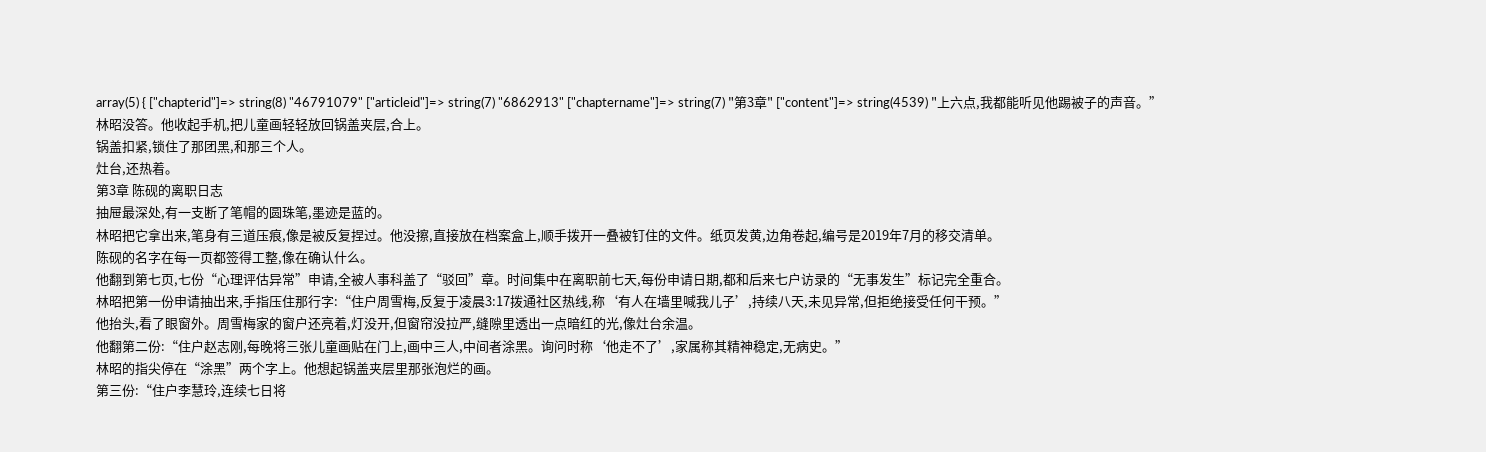array(5) { ["chapterid"]=> string(8) "46791079" ["articleid"]=> string(7) "6862913" ["chaptername"]=> string(7) "第3章" ["content"]=> string(4539) "上六点,我都能听见他踢被子的声音。”
林昭没答。他收起手机,把儿童画轻轻放回锅盖夹层,合上。
锅盖扣紧,锁住了那团黑,和那三个人。
灶台,还热着。
第3章 陈砚的离职日志
抽屉最深处,有一支断了笔帽的圆珠笔,墨迹是蓝的。
林昭把它拿出来,笔身有三道压痕,像是被反复捏过。他没擦,直接放在档案盒上,顺手拨开一叠被钉住的文件。纸页发黄,边角卷起,编号是2019年7月的移交清单。
陈砚的名字在每一页都签得工整,像在确认什么。
他翻到第七页,七份“心理评估异常”申请,全被人事科盖了“驳回”章。时间集中在离职前七天,每份申请日期,都和后来七户访录的“无事发生”标记完全重合。
林昭把第一份申请抽出来,手指压住那行字:“住户周雪梅,反复于凌晨3:17拨通社区热线,称‘有人在墙里喊我儿子’,持续八天,未见异常,但拒绝接受任何干预。”
他抬头,看了眼窗外。周雪梅家的窗户还亮着,灯没开,但窗帘没拉严,缝隙里透出一点暗红的光,像灶台余温。
他翻第二份:“住户赵志刚,每晚将三张儿童画贴在门上,画中三人,中间者涂黑。询问时称‘他走不了’,家属称其精神稳定,无病史。”
林昭的指尖停在“涂黑”两个字上。他想起锅盖夹层里那张泡烂的画。
第三份:“住户李慧玲,连续七日将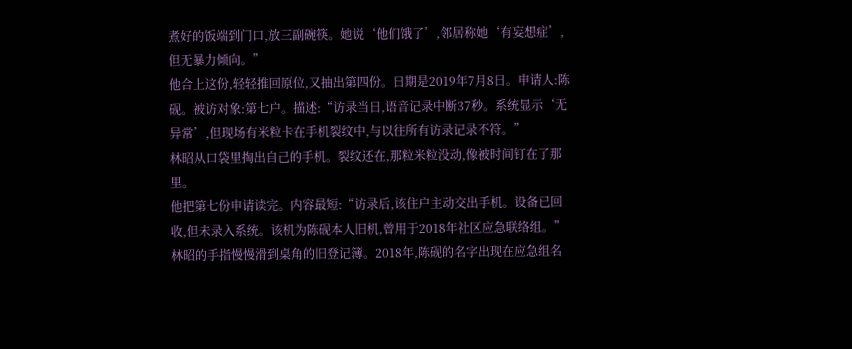煮好的饭端到门口,放三副碗筷。她说‘他们饿了’,邻居称她‘有妄想症’,但无暴力倾向。”
他合上这份,轻轻推回原位,又抽出第四份。日期是2019年7月8日。申请人:陈砚。被访对象:第七户。描述:“访录当日,语音记录中断37秒。系统显示‘无异常’,但现场有米粒卡在手机裂纹中,与以往所有访录记录不符。”
林昭从口袋里掏出自己的手机。裂纹还在,那粒米粒没动,像被时间钉在了那里。
他把第七份申请读完。内容最短:“访录后,该住户主动交出手机。设备已回收,但未录入系统。该机为陈砚本人旧机,曾用于2018年社区应急联络组。”
林昭的手指慢慢滑到桌角的旧登记簿。2018年,陈砚的名字出现在应急组名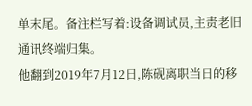单末尾。备注栏写着:设备调试员,主责老旧通讯终端归集。
他翻到2019年7月12日,陈砚离职当日的移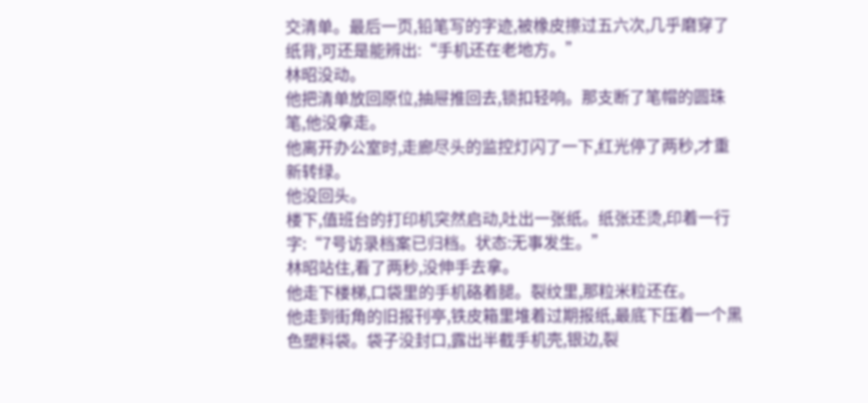交清单。最后一页,铅笔写的字迹,被橡皮擦过五六次,几乎磨穿了纸背,可还是能辨出:“手机还在老地方。”
林昭没动。
他把清单放回原位,抽屉推回去,锁扣轻响。那支断了笔帽的圆珠笔,他没拿走。
他离开办公室时,走廊尽头的监控灯闪了一下,红光停了两秒,才重新转绿。
他没回头。
楼下,值班台的打印机突然启动,吐出一张纸。纸张还烫,印着一行字:“7号访录档案已归档。状态:无事发生。”
林昭站住,看了两秒,没伸手去拿。
他走下楼梯,口袋里的手机硌着腿。裂纹里,那粒米粒还在。
他走到街角的旧报刊亭,铁皮箱里堆着过期报纸,最底下压着一个黑色塑料袋。袋子没封口,露出半截手机壳,银边,裂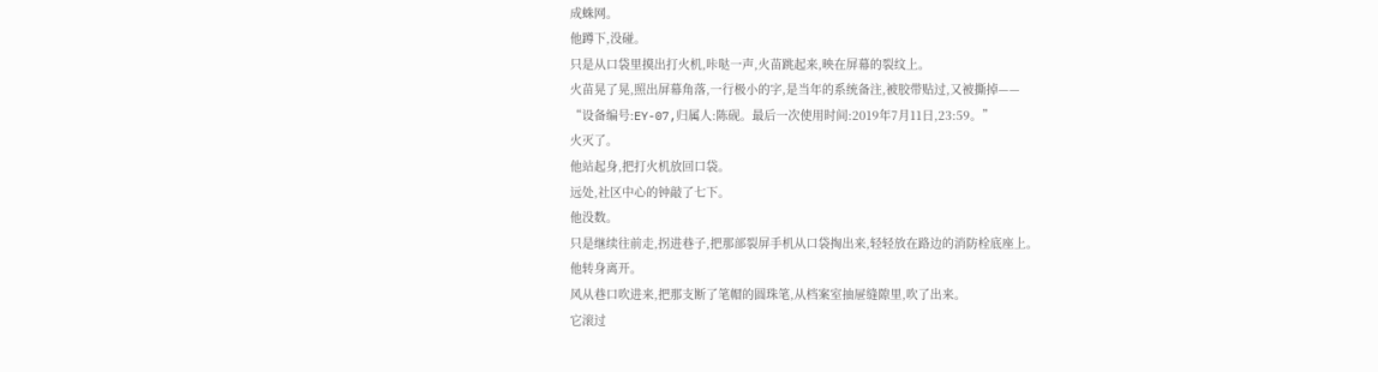成蛛网。
他蹲下,没碰。
只是从口袋里摸出打火机,咔哒一声,火苗跳起来,映在屏幕的裂纹上。
火苗晃了晃,照出屏幕角落,一行极小的字,是当年的系统备注,被胶带贴过,又被撕掉——
“设备编号:EY-07,归属人:陈砚。最后一次使用时间:2019年7月11日,23:59。”
火灭了。
他站起身,把打火机放回口袋。
远处,社区中心的钟敲了七下。
他没数。
只是继续往前走,拐进巷子,把那部裂屏手机从口袋掏出来,轻轻放在路边的消防栓底座上。
他转身离开。
风从巷口吹进来,把那支断了笔帽的圆珠笔,从档案室抽屉缝隙里,吹了出来。
它滚过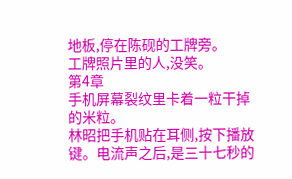地板,停在陈砚的工牌旁。
工牌照片里的人,没笑。
第4章
手机屏幕裂纹里卡着一粒干掉的米粒。
林昭把手机贴在耳侧,按下播放键。电流声之后,是三十七秒的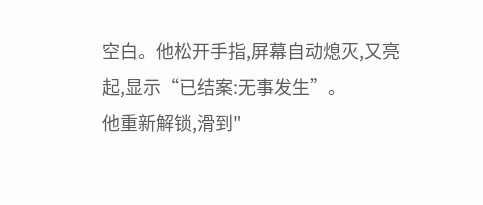空白。他松开手指,屏幕自动熄灭,又亮起,显示“已结案:无事发生”。
他重新解锁,滑到"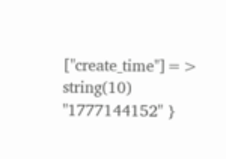["create_time"]=> string(10) "1777144152" }